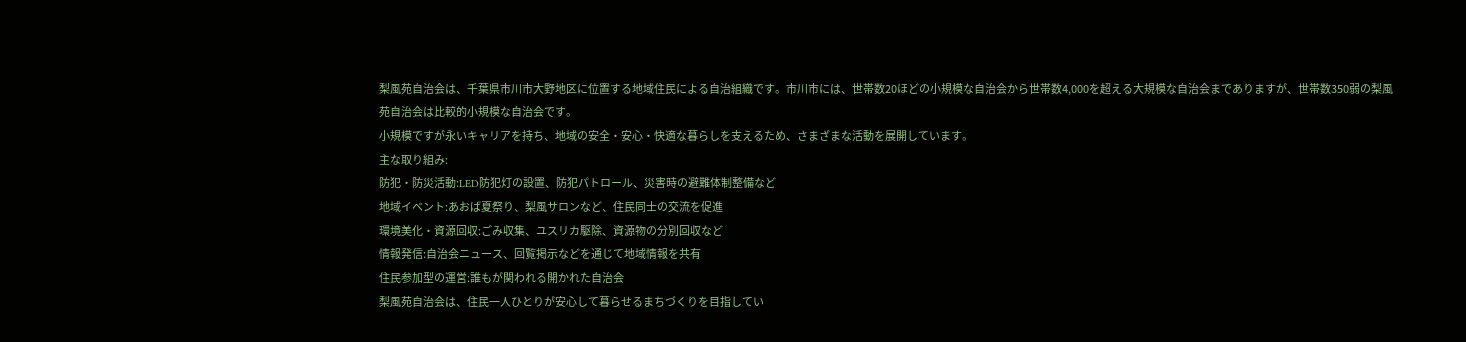梨風苑自治会は、千葉県市川市大野地区に位置する地域住民による自治組織です。市川市には、世帯数20ほどの小規模な自治会から世帯数4,000を超える大規模な自治会までありますが、世帯数350弱の梨風苑自治会は比較的小規模な自治会です。
小規模ですが永いキャリアを持ち、地域の安全・安心・快適な暮らしを支えるため、さまざまな活動を展開しています。
主な取り組み:
防犯・防災活動:LED防犯灯の設置、防犯パトロール、災害時の避難体制整備など
地域イベント:あおば夏祭り、梨風サロンなど、住民同士の交流を促進
環境美化・資源回収:ごみ収集、ユスリカ駆除、資源物の分別回収など
情報発信:自治会ニュース、回覧掲示などを通じて地域情報を共有
住民参加型の運営:誰もが関われる開かれた自治会
梨風苑自治会は、住民一人ひとりが安心して暮らせるまちづくりを目指してい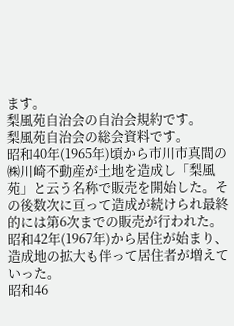ます。
梨風苑自治会の自治会規約です。
梨風苑自治会の総会資料です。
昭和40年(1965年)頃から市川市真間の㈱川崎不動産が土地を造成し「梨風苑」と云う名称で販売を開始した。その後数次に亘って造成が続けられ最終的には第6次までの販売が行われた。
昭和42年(1967年)から居住が始まり、造成地の拡大も伴って居住者が増えていった。
昭和46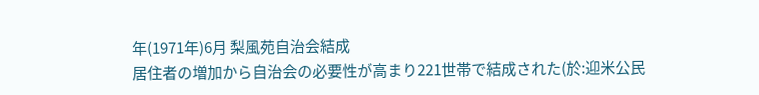年(1971年)6月 梨風苑自治会結成
居住者の増加から自治会の必要性が高まり221世帯で結成された(於:迎米公民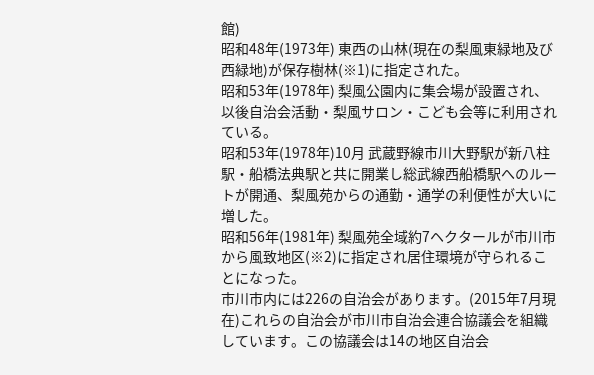館)
昭和48年(1973年) 東西の山林(現在の梨風東緑地及び西緑地)が保存樹林(※1)に指定された。
昭和53年(1978年) 梨風公園内に集会場が設置され、以後自治会活動・梨風サロン・こども会等に利用されている。
昭和53年(1978年)10月 武蔵野線市川大野駅が新八柱駅・船橋法典駅と共に開業し総武線西船橋駅へのルートが開通、梨風苑からの通勤・通学の利便性が大いに増した。
昭和56年(1981年) 梨風苑全域約7ヘクタールが市川市から風致地区(※2)に指定され居住環境が守られることになった。
市川市内には226の自治会があります。(2015年7月現在)これらの自治会が市川市自治会連合協議会を組織しています。この協議会は14の地区自治会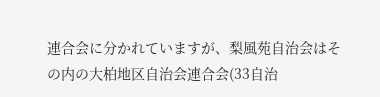連合会に分かれていますが、梨風苑自治会はその内の大柏地区自治会連合会(33自治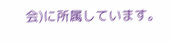会)に所属しています。